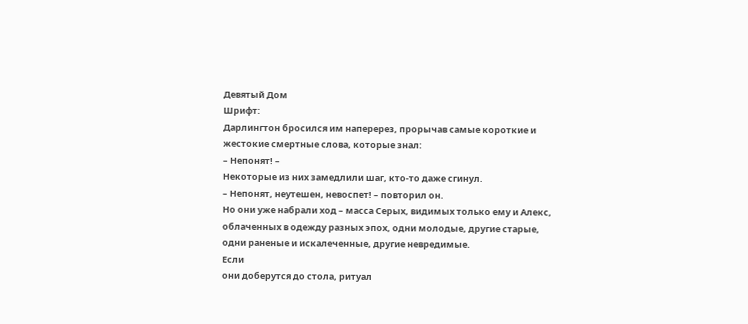Девятый Дом
Шрифт:
Дарлингтон бросился им наперерез, прорычав самые короткие и жестокие смертные слова, которые знал:
– Непонят! –
Некоторые из них замедлили шаг, кто-то даже сгинул.
– Непонят, неутешен, невоспет! – повторил он.
Но они уже набрали ход – масса Серых, видимых только ему и Алекс, облаченных в одежду разных эпох, одни молодые, другие старые, одни раненые и искалеченные, другие невредимые.
Если
они доберутся до стола, ритуал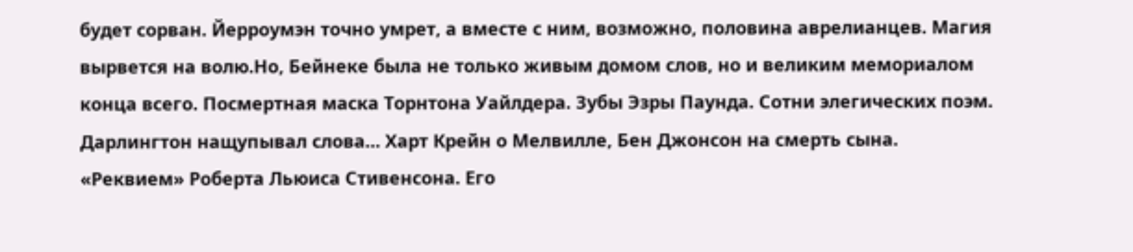будет сорван. Йерроумэн точно умрет, а вместе с ним, возможно, половина аврелианцев. Магия вырвется на волю.Но, Бейнеке была не только живым домом слов, но и великим мемориалом конца всего. Посмертная маска Торнтона Уайлдера. Зубы Эзры Паунда. Сотни элегических поэм. Дарлингтон нащупывал слова… Харт Крейн о Мелвилле, Бен Джонсон на смерть сына. «Реквием» Роберта Льюиса Стивенсона. Его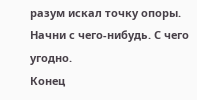разум искал точку опоры. Начни с чего-нибудь. С чего угодно.
Конец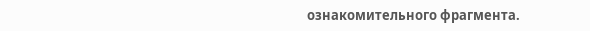ознакомительного фрагмента.